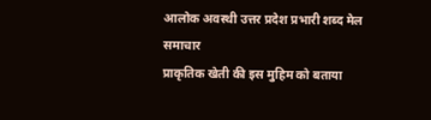आलोक अवस्थी उत्तर प्रदेश प्रभारी शब्द मेल समाचार
प्राकृतिक खेती की इस मुहिम को बताया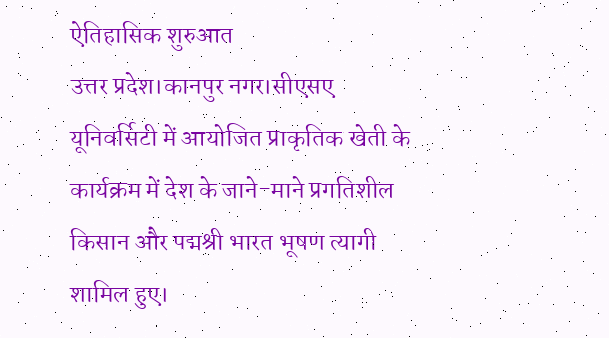ऐतिहासिक शुरुआत
उत्तर प्रदेश।कानपुर नगर।सीएसए यूनिवर्सिटी में आयोजित प्राकृतिक खेती के कार्यक्रम में देश के जाने-माने प्रगतिशील किसान और पद्मश्री भारत भूषण त्यागी शामिल हुए।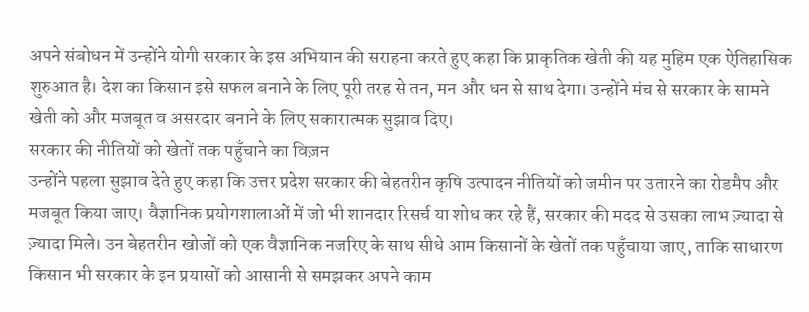अपने संबोधन में उन्होंने योगी सरकार के इस अभियान की सराहना करते हुए कहा कि प्राकृतिक खेती की यह मुहिम एक ऐतिहासिक शुरुआत है। देश का किसान इसे सफल बनाने के लिए पूरी तरह से तन, मन और धन से साथ देगा। उन्होंने मंच से सरकार के सामने खेती को और मजबूत व असरदार बनाने के लिए सकारात्मक सुझाव दिए।
सरकार की नीतियों को खेतों तक पहुँचाने का विज़न
उन्होंने पहला सुझाव देते हुए कहा कि उत्तर प्रदेश सरकार की बेहतरीन कृषि उत्पादन नीतियों को जमीन पर उतारने का रोडमैप और मजबूत किया जाए। वैज्ञानिक प्रयोगशालाओं में जो भी शानदार रिसर्च या शोध कर रहे हैं, सरकार की मदद से उसका लाभ ज़्यादा से ज़्यादा मिले। उन बेहतरीन खोजों को एक वैज्ञानिक नजरिए के साथ सीधे आम किसानों के खेतों तक पहुँचाया जाए, ताकि साधारण किसान भी सरकार के इन प्रयासों को आसानी से समझकर अपने काम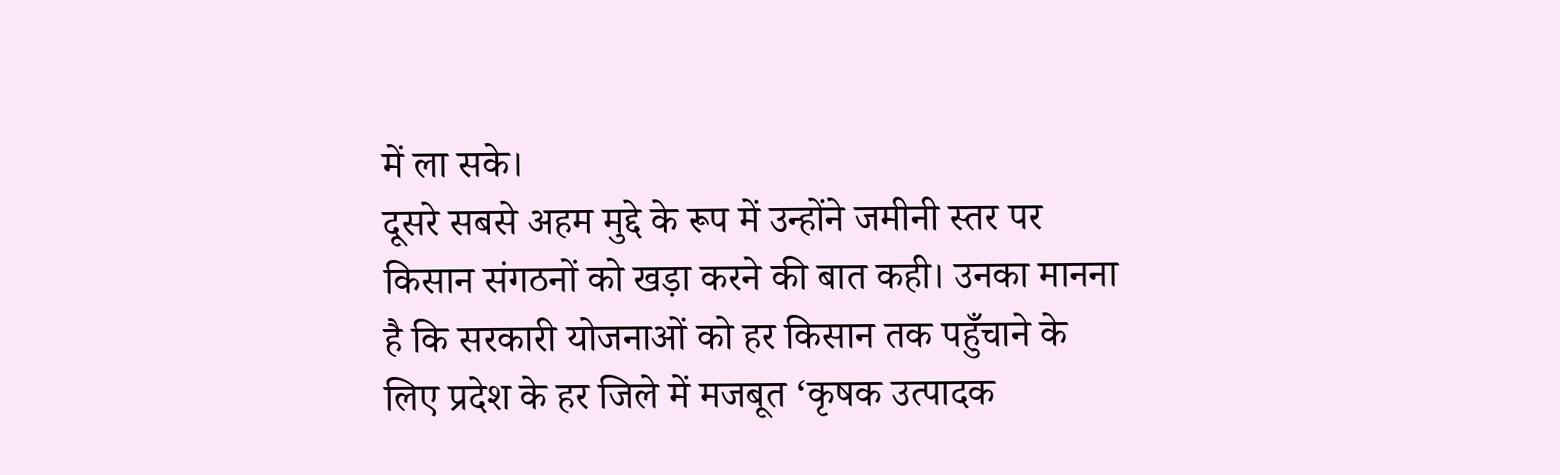में ला सके।
दूसरे सबसे अहम मुद्दे के रूप में उन्होंने जमीनी स्तर पर किसान संगठनों को खड़ा करने की बात कही। उनका मानना है कि सरकारी योजनाओं को हर किसान तक पहुँचाने के लिए प्रदेश के हर जिले में मजबूत ‘कृषक उत्पादक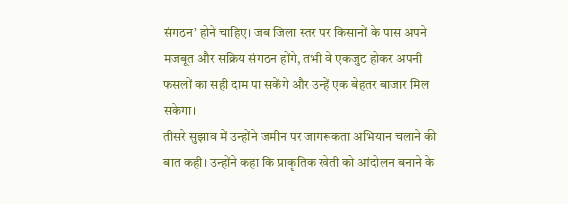संगठन’ होने चाहिए। जब जिला स्तर पर किसानों के पास अपने मजबूत और सक्रिय संगठन होंगे, तभी वे एकजुट होकर अपनी फसलों का सही दाम पा सकेंगे और उन्हें एक बेहतर बाजार मिल सकेगा।
तीसरे सुझाव में उन्होंने जमीन पर जागरूकता अभियान चलाने की बात कही। उन्होंने कहा कि प्राकृतिक खेती को आंदोलन बनाने के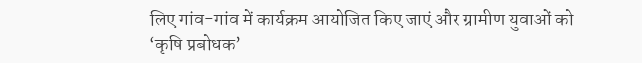लिए गांव-गांव में कार्यक्रम आयोजित किए जाएं और ग्रामीण युवाओं को ‘कृषि प्रबोधक’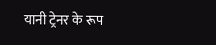यानी ट्रेनर के रूप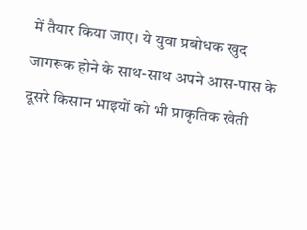में तैयार किया जाए। ये युवा प्रबोधक खुद जागरूक होने के साथ-साथ अपने आस-पास के दूसरे किसान भाइयों को भी प्राकृतिक खेती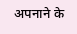अपनाने के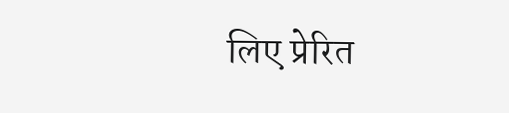लिए प्रेरित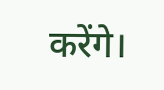करेंगे।